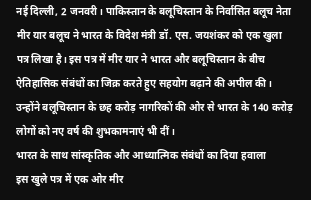नई दिल्ली, 2 जनवरी। पाकिस्तान के बलूचिस्तान के निर्वासित बलूच नेता मीर यार बलूच ने भारत के विदेश मंत्री डॉ. एस. जयशंकर को एक खुला पत्र लिखा है। इस पत्र में मीर यार ने भारत और बलूचिस्तान के बीच ऐतिहासिक संबंधों का जिक्र करते हुए सहयोग बढ़ाने की अपील की। उन्होंने बलूचिस्तान के छह करोड़ नागरिकों की ओर से भारत के 140 करोड़ लोगों को नए वर्ष की शुभकामनाएं भी दीं।
भारत के साथ सांस्कृतिक और आध्यात्मिक संबंधों का दिया हवाला
इस खुले पत्र में एक ओर मीर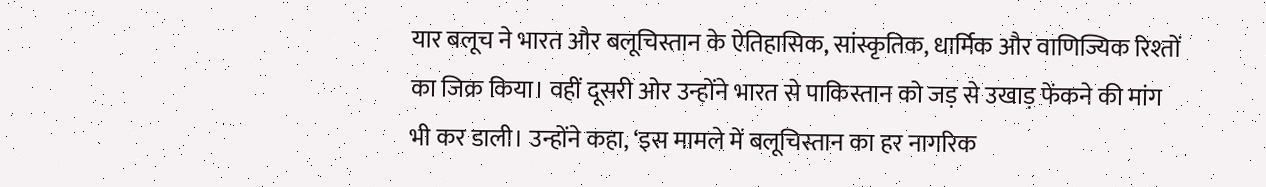यार बलूच ने भारत और बलूचिस्तान के ऐतिहासिक, सांस्कृतिक, धार्मिक और वाणिज्यिक रिश्तों का जिक्र किया। वहीं दूसरी ओर उन्होंने भारत से पाकिस्तान को जड़ से उखाड़ फेंकने की मांग भी कर डाली। उन्होंने कहा, ‘इस मामले में बलूचिस्तान का हर नागरिक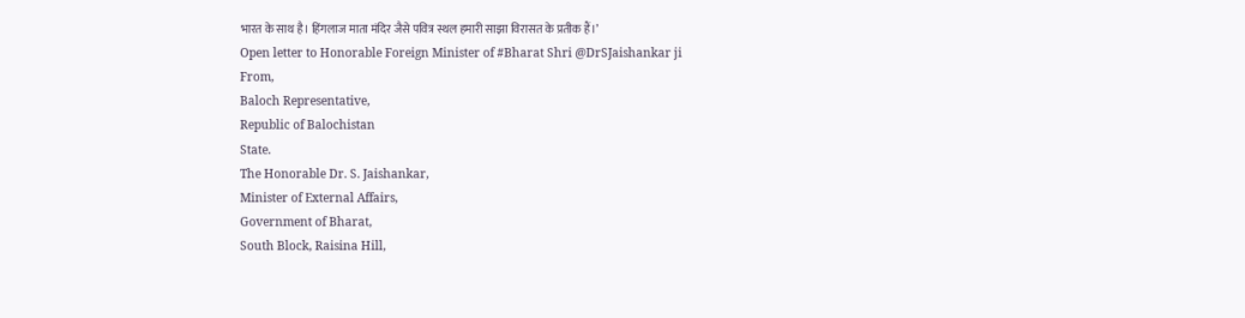भारत के साथ है। हिंगलाज माता मंदिर जैसे पवित्र स्थल हमारी साझा विरासत के प्रतीक हैं।’
Open letter to Honorable Foreign Minister of #Bharat Shri @DrSJaishankar ji
From,
Baloch Representative,
Republic of Balochistan
State.
The Honorable Dr. S. Jaishankar,
Minister of External Affairs,
Government of Bharat,
South Block, Raisina Hill,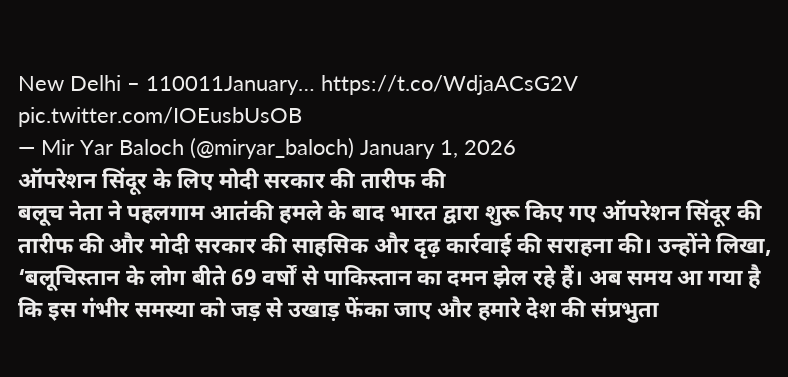New Delhi – 110011January… https://t.co/WdjaACsG2V pic.twitter.com/IOEusbUsOB
— Mir Yar Baloch (@miryar_baloch) January 1, 2026
ऑपरेशन सिंदूर के लिए मोदी सरकार की तारीफ की
बलूच नेता ने पहलगाम आतंकी हमले के बाद भारत द्वारा शुरू किए गए ऑपरेशन सिंदूर की तारीफ की और मोदी सरकार की साहसिक और दृढ़ कार्रवाई की सराहना की। उन्होंने लिखा, ‘बलूचिस्तान के लोग बीते 69 वर्षों से पाकिस्तान का दमन झेल रहे हैं। अब समय आ गया है कि इस गंभीर समस्या को जड़ से उखाड़ फेंका जाए और हमारे देश की संप्रभुता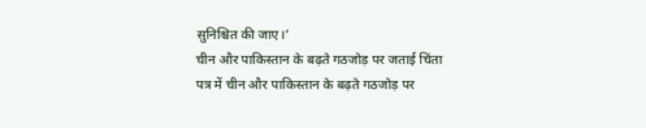सुनिश्चित की जाए।’
चीन और पाकिस्तान के बढ़ते गठजोड़ पर जताई चिंता
पत्र में चीन और पाकिस्तान के बढ़ते गठजोड़ पर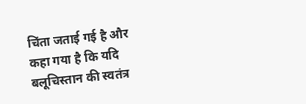चिंता जताई गई है और कहा गया है कि यदि बलूचिस्तान की स्वतंत्र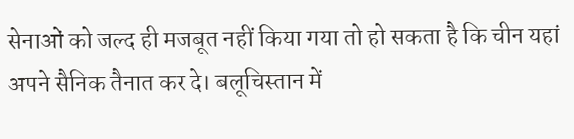सेनाओं को जल्द ही मजबूत नहीं किया गया तो हो सकता है कि चीन यहां अपने सैनिक तैनात कर दे। बलूचिस्तान में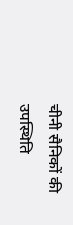चीनी सैनिकों की उपस्थिति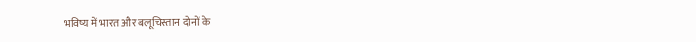भविष्य में भारत और बलूचिस्तान दोनों के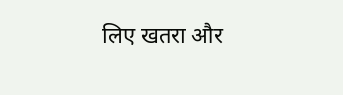लिए खतरा और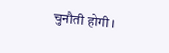चुनौती होगी।